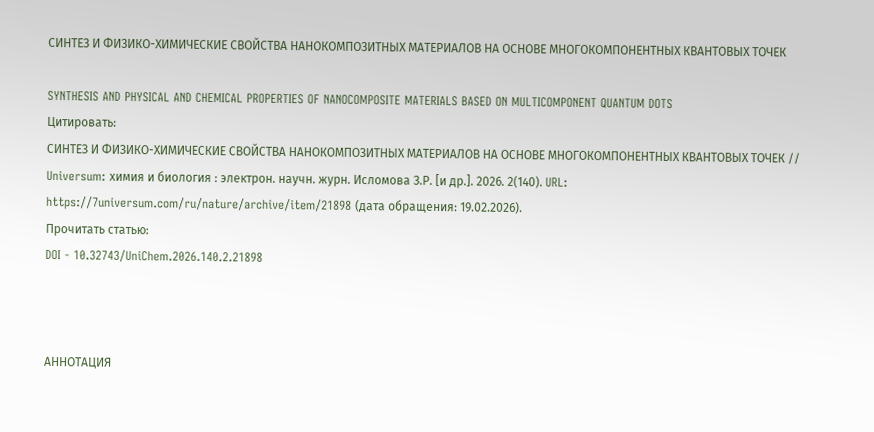СИНТЕЗ И ФИЗИКО-ХИМИЧЕСКИЕ СВОЙСТВА НАНОКОМПОЗИТНЫХ МАТЕРИАЛОВ НА ОСНОВЕ МНОГОКОМПОНЕНТНЫХ КВАНТОВЫХ ТОЧЕК

SYNTHESIS AND PHYSICAL AND CHEMICAL PROPERTIES OF NANOCOMPOSITE MATERIALS BASED ON MULTICOMPONENT QUANTUM DOTS
Цитировать:
СИНТЕЗ И ФИЗИКО-ХИМИЧЕСКИЕ СВОЙСТВА НАНОКОМПОЗИТНЫХ МАТЕРИАЛОВ НА ОСНОВЕ МНОГОКОМПОНЕНТНЫХ КВАНТОВЫХ ТОЧЕК // Universum: химия и биология : электрон. научн. журн. Исломова З.Р. [и др.]. 2026. 2(140). URL: https://7universum.com/ru/nature/archive/item/21898 (дата обращения: 19.02.2026).
Прочитать статью:
DOI - 10.32743/UniChem.2026.140.2.21898



АННОТАЦИЯ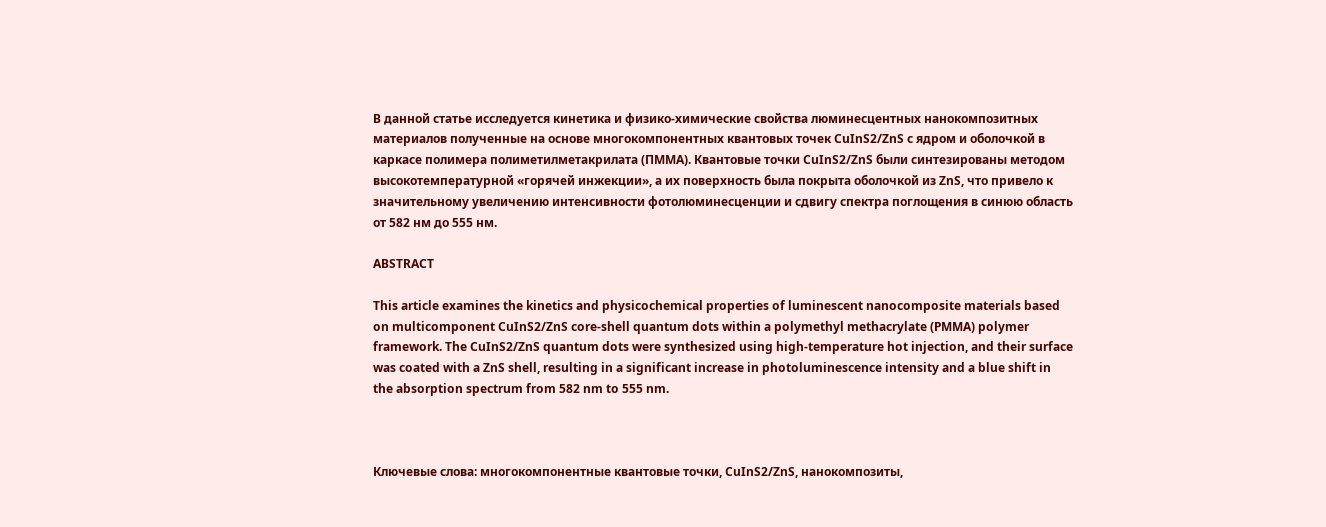В данной статье исследуется кинетика и физико-химические свойства люминесцентных нанокомпозитных материалов полученные на основе многокомпонентных квантовых точек CuInS2/ZnS с ядром и оболочкой в каркасе полимера полиметилметакрилата (ПММА). Квантовые точки CuInS2/ZnS были синтезированы методом высокотемпературной «горячей инжекции», а их поверхность была покрыта оболочкой из ZnS, что привело к значительному увеличению интенсивности фотолюминесценции и сдвигу спектра поглощения в синюю область от 582 нм до 555 нм.

ABSTRACT

This article examines the kinetics and physicochemical properties of luminescent nanocomposite materials based on multicomponent CuInS2/ZnS core-shell quantum dots within a polymethyl methacrylate (PMMA) polymer framework. The CuInS2/ZnS quantum dots were synthesized using high-temperature hot injection, and their surface was coated with a ZnS shell, resulting in a significant increase in photoluminescence intensity and a blue shift in the absorption spectrum from 582 nm to 555 nm.



Ключевые слова: многокомпонентные квантовые точки, CuInS2/ZnS, нанокомпозиты,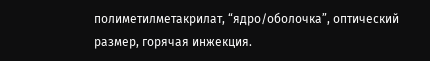полиметилметакрилат, “ядро/оболочка”, оптический размер, горячая инжекция.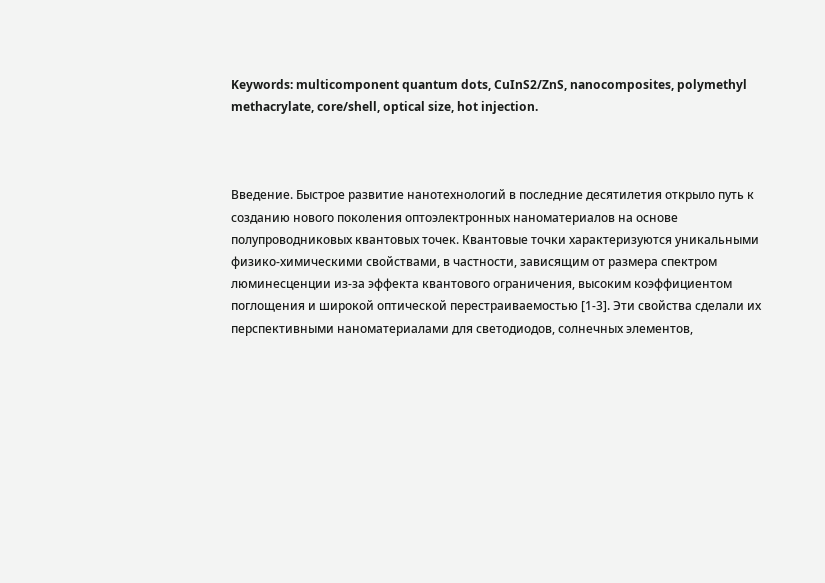Keywords: multicomponent quantum dots, CuInS2/ZnS, nanocomposites, polymethyl methacrylate, core/shell, optical size, hot injection.



Введение. Быстрое развитие нанотехнологий в последние десятилетия открыло путь к созданию нового поколения оптоэлектронных наноматериалов на основе полупроводниковых квантовых точек. Квантовые точки характеризуются уникальными физико-химическими свойствами, в частности, зависящим от размера спектром люминесценции из-за эффекта квантового ограничения, высоким коэффициентом поглощения и широкой оптической перестраиваемостью [1-3]. Эти свойства сделали их перспективными наноматериалами для светодиодов, солнечных элементов,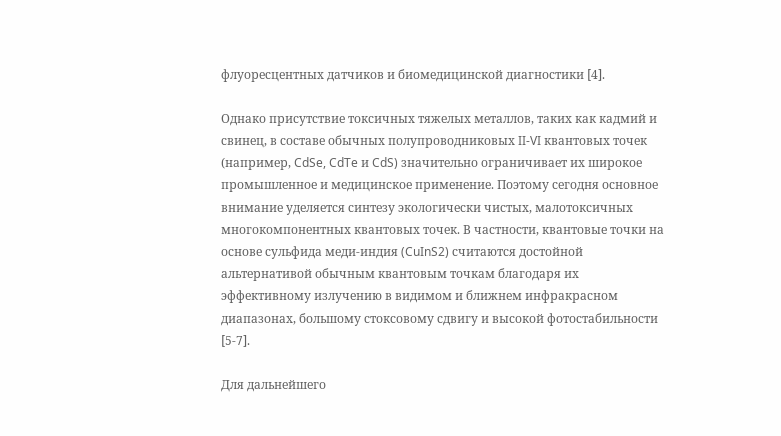флуоресцентных датчиков и биомедицинской диагностики [4].

Однако присутствие токсичных тяжелых металлов, таких как кадмий и свинец, в составе обычных полупроводниковых II-VI квантовых точек (например, CdSe, CdTe и CdS) значительно ограничивает их широкое промышленное и медицинское применение. Поэтому сегодня основное внимание уделяется синтезу экологически чистых, малотоксичных многокомпонентных квантовых точек. В частности, квантовые точки на основе сульфида меди-индия (CuInS2) считаются достойной альтернативой обычным квантовым точкам благодаря их эффективному излучению в видимом и ближнем инфракрасном диапазонах, большому стоксовому сдвигу и высокой фотостабильности [5-7].

Для дальнейшего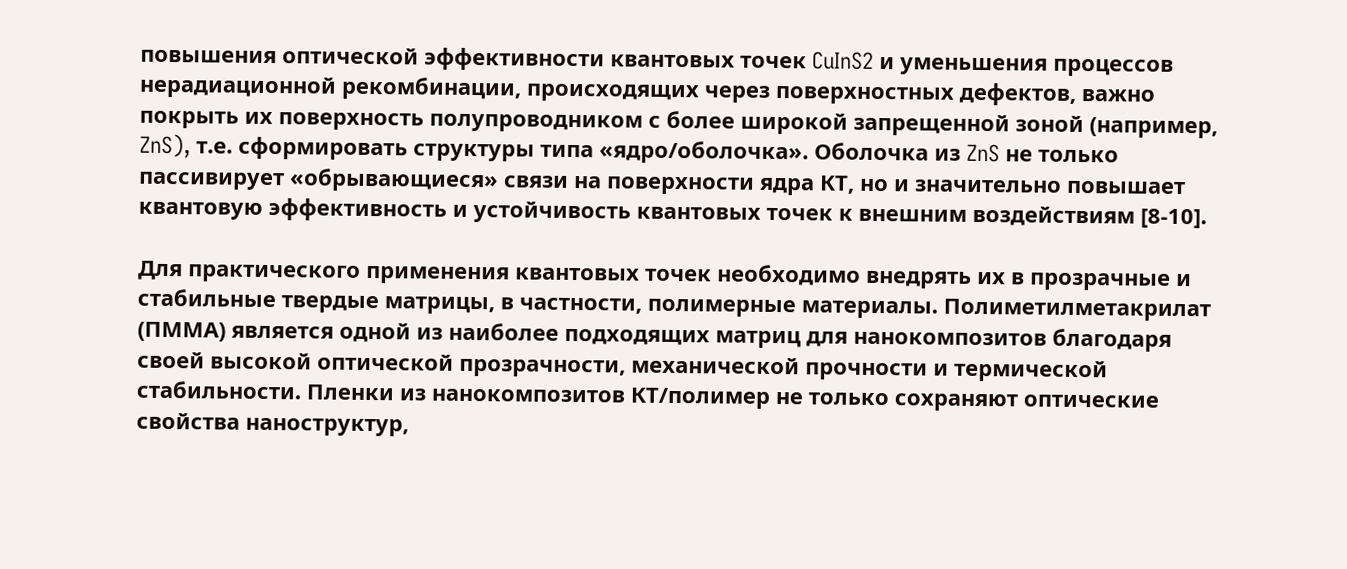повышения оптической эффективности квантовых точек CuInS2 и уменьшения процессов нерадиационной рекомбинации, происходящих через поверхностных дефектов, важно покрыть их поверхность полупроводником с более широкой запрещенной зоной (например, ZnS), т.е. сформировать структуры типа «ядро/оболочка». Оболочка из ZnS не только пассивирует «обрывающиеся» связи на поверхности ядра КТ, но и значительно повышает квантовую эффективность и устойчивость квантовых точек к внешним воздействиям [8-10].

Для практического применения квантовых точек необходимо внедрять их в прозрачные и стабильные твердые матрицы, в частности, полимерные материалы. Полиметилметакрилат (ПММА) является одной из наиболее подходящих матриц для нанокомпозитов благодаря своей высокой оптической прозрачности, механической прочности и термической стабильности. Пленки из нанокомпозитов КТ/полимер не только сохраняют оптические свойства наноструктур,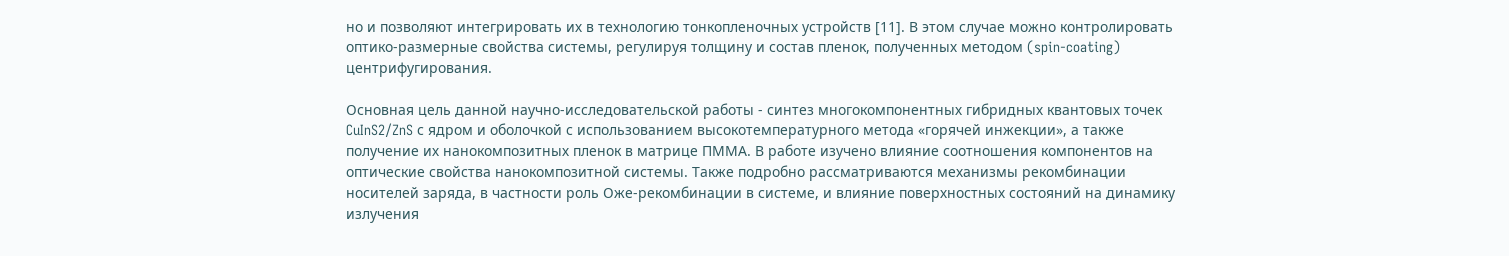но и позволяют интегрировать их в технологию тонкопленочных устройств [11]. В этом случае можно контролировать оптико-размерные свойства системы, регулируя толщину и состав пленок, полученных методом (spin-coating) центрифугирования.

Основная цель данной научно-исследовательской работы - синтез многокомпонентных гибридных квантовых точек CuInS2/ZnS с ядром и оболочкой с использованием высокотемпературного метода «горячей инжекции», а также получение их нанокомпозитных пленок в матрице ПММА. В работе изучено влияние соотношения компонентов на оптические свойства нанокомпозитной системы. Также подробно рассматриваются механизмы рекомбинации носителей заряда, в частности роль Оже-рекомбинации в системе, и влияние поверхностных состояний на динамику излучения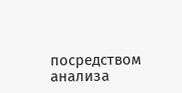посредством анализа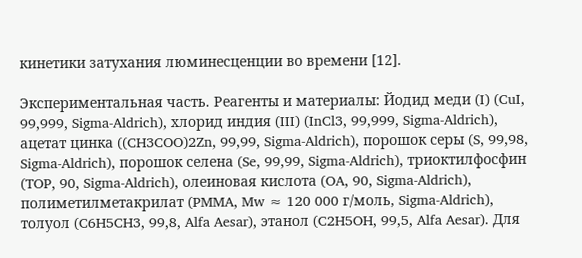кинетики затухания люминесценции во времени [12].

Экспериментальная часть. Реагенты и материалы: Йодид меди (I) (CuI, 99,999, Sigma-Aldrich), хлорид индия (III) (InCl3, 99,999, Sigma-Aldrich), ацетат цинка ((CH3COO)2Zn, 99,99, Sigma-Aldrich), порошок серы (S, 99,98, Sigma-Aldrich), порошок селена (Se, 99,99, Sigma-Aldrich), триоктилфосфин (TOP, 90, Sigma-Aldrich), олеиновая кислота (OA, 90, Sigma-Aldrich), полиметилметакрилат (PMMA, Mw ≈ 120 000 г/моль, Sigma-Aldrich), толуол (C6H5CH3, 99,8, Alfa Aesar), этанол (C2H5OH, 99,5, Alfa Aesar). Для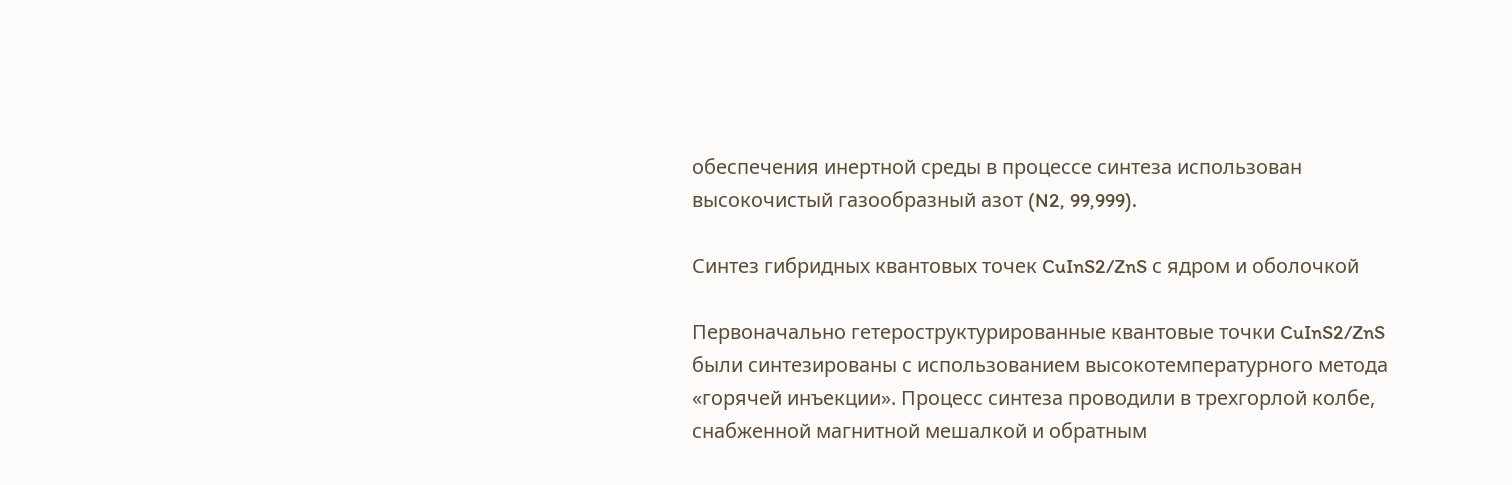обеспечения инертной среды в процессе синтеза использован высокочистый газообразный азот (N2, 99,999).

Синтез гибридных квантовых точек CuInS2/ZnS с ядром и оболочкой

Первоначально гетероструктурированные квантовые точки CuInS2/ZnS были синтезированы с использованием высокотемпературного метода «горячей инъекции». Процесс синтеза проводили в трехгорлой колбе, снабженной магнитной мешалкой и обратным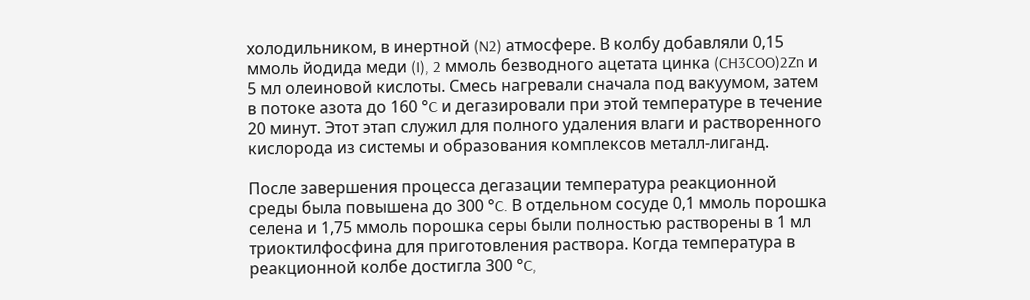холодильником, в инертной (N2) атмосфере. В колбу добавляли 0,15 ммоль йодида меди (I), 2 ммоль безводного ацетата цинка (CH3COO)2Zn и 5 мл олеиновой кислоты. Смесь нагревали сначала под вакуумом, затем в потоке азота до 160 °C и дегазировали при этой температуре в течение 20 минут. Этот этап служил для полного удаления влаги и растворенного кислорода из системы и образования комплексов металл-лиганд.

После завершения процесса дегазации температура реакционной среды была повышена до 300 °C. В отдельном сосуде 0,1 ммоль порошка селена и 1,75 ммоль порошка серы были полностью растворены в 1 мл триоктилфосфина для приготовления раствора. Когда температура в реакционной колбе достигла 300 °C,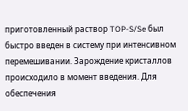приготовленный раствор TOP-S/Se был быстро введен в систему при интенсивном перемешивании. Зарождение кристаллов происходило в момент введения. Для обеспечения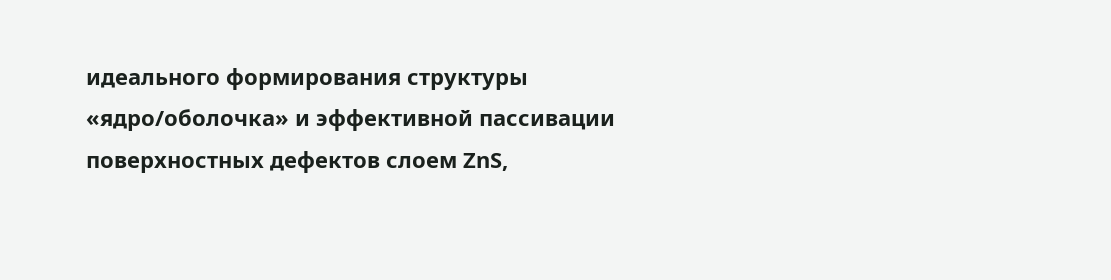идеального формирования структуры «ядро/оболочка» и эффективной пассивации поверхностных дефектов слоем ZnS,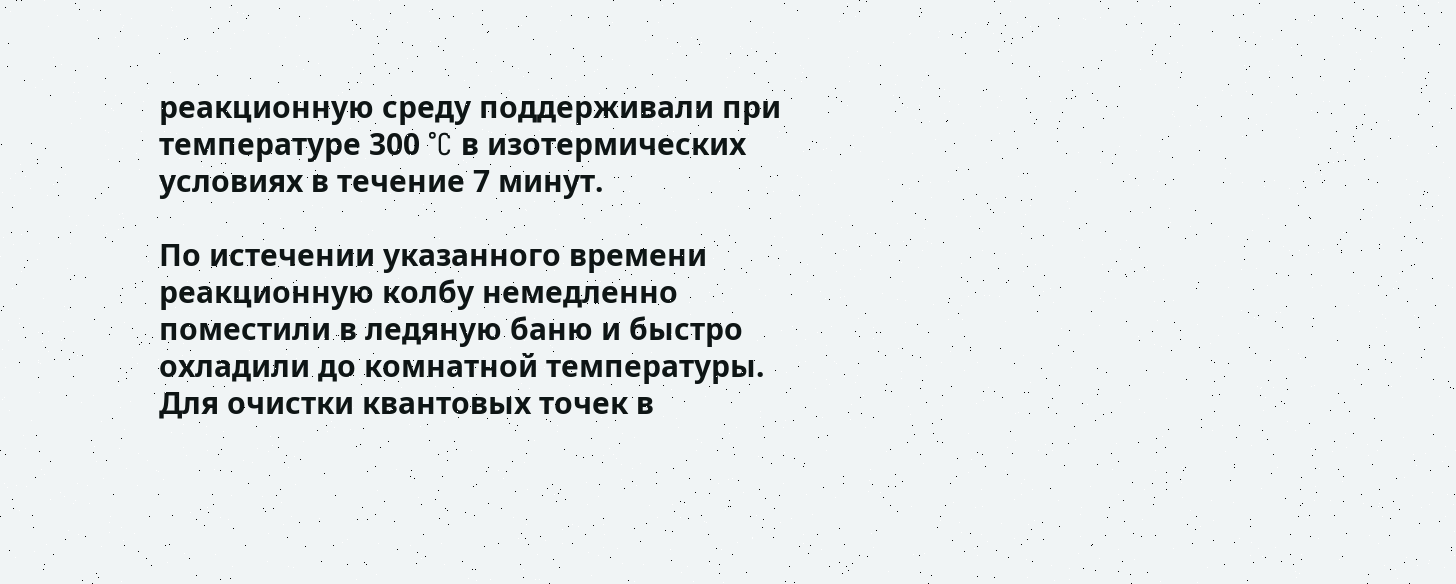реакционную среду поддерживали при температуре 300 °C в изотермических условиях в течение 7 минут.

По истечении указанного времени реакционную колбу немедленно поместили в ледяную баню и быстро охладили до комнатной температуры. Для очистки квантовых точек в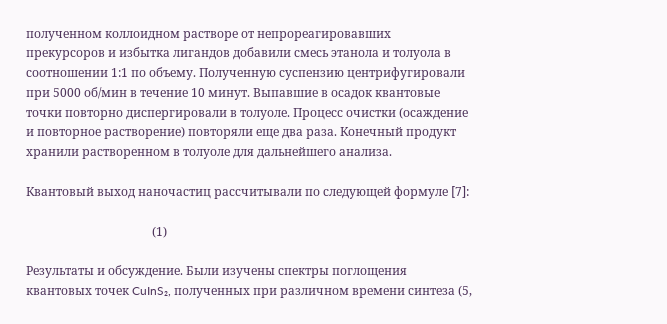полученном коллоидном растворе от непрореагировавших прекурсоров и избытка лигандов добавили смесь этанола и толуола в соотношении 1:1 по объему. Полученную суспензию центрифугировали при 5000 об/мин в течение 10 минут. Выпавшие в осадок квантовые точки повторно диспергировали в толуоле. Процесс очистки (осаждение и повторное растворение) повторяли еще два раза. Конечный продукт хранили растворенном в толуоле для дальнейшего анализа.

Квантовый выход наночастиц рассчитывали по следующей формуле [7]:

                                          (1)

Результаты и обсуждение. Были изучены спектры поглощения квантовых точек CuInS₂, полученных при различном времени синтеза (5,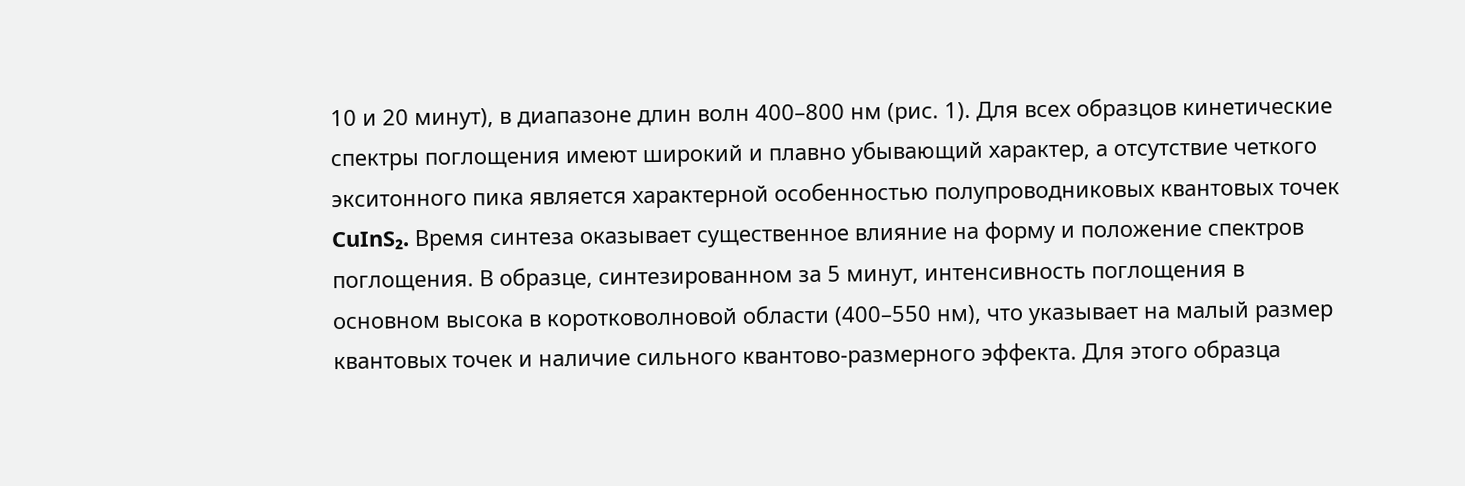10 и 20 минут), в диапазоне длин волн 400–800 нм (рис. 1). Для всех образцов кинетические спектры поглощения имеют широкий и плавно убывающий характер, а отсутствие четкого экситонного пика является характерной особенностью полупроводниковых квантовых точек CuInS₂. Время синтеза оказывает существенное влияние на форму и положение спектров поглощения. В образце, синтезированном за 5 минут, интенсивность поглощения в основном высока в коротковолновой области (400–550 нм), что указывает на малый размер квантовых точек и наличие сильного квантово-размерного эффекта. Для этого образца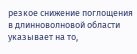резкое снижение поглощения в длинноволновой области указывает на то,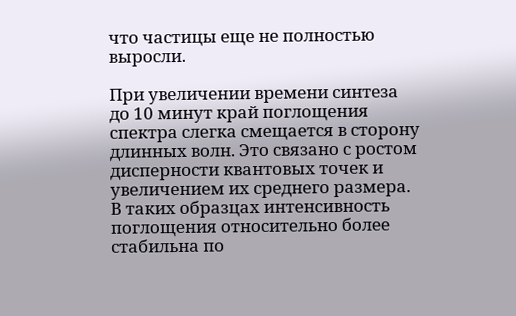что частицы еще не полностью выросли.

При увеличении времени синтеза до 10 минут край поглощения спектра слегка смещается в сторону длинных волн. Это связано с ростом дисперности квантовых точек и увеличением их среднего размера. В таких образцах интенсивность поглощения относительно более стабильна по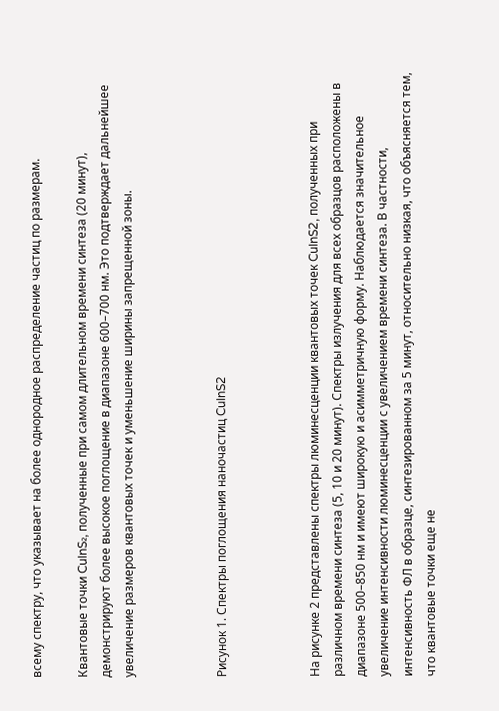всему спектру, что указывает на более однородное распределение частиц по размерам.

Квантовые точки CuInS₂, полученные при самом длительном времени синтеза (20 минут), демонстрируют более высокое поглощение в диапазоне 600–700 нм. Это подтверждает дальнейшее увеличение размеров квантовых точек и уменьшение ширины запрещенной зоны.



Рисунок 1. Спектры поглощения наночастиц CuInS2



На рисунке 2 представлены спектры люминесценции квантовых точек CuInS2, полученных при различном времени синтеза (5, 10 и 20 минут). Спектры излучения для всех образцов расположены в диапазоне 500–850 нм и имеют широкую и асимметричную форму. Наблюдается значительное увеличение интенсивности люминесценции с увеличением времени синтеза. В частности, интенсивность ФЛ в образце, синтезированном за 5 минут, относительно низкая, что объясняется тем, что квантовые точки еще не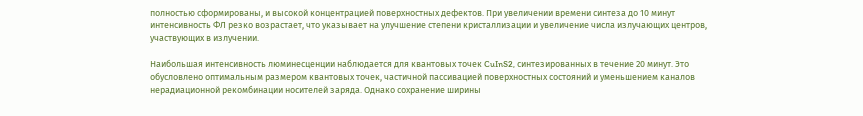полностью сформированы, и высокой концентрацией поверхностных дефектов. При увеличении времени синтеза до 10 минут интенсивность ФЛ резко возрастает, что указывает на улучшение степени кристаллизации и увеличение числа излучающих центров, участвующих в излучении.

Наибольшая интенсивность люминесценции наблюдается для квантовых точек CuInS2, синтезированных в течение 20 минут. Это обусловлено оптимальным размером квантовых точек, частичной пассивацией поверхностных состояний и уменьшением каналов нерадиационной рекомбинации носителей заряда. Однако сохранение ширины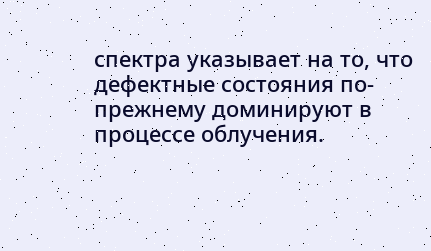спектра указывает на то, что дефектные состояния по-прежнему доминируют в процессе облучения.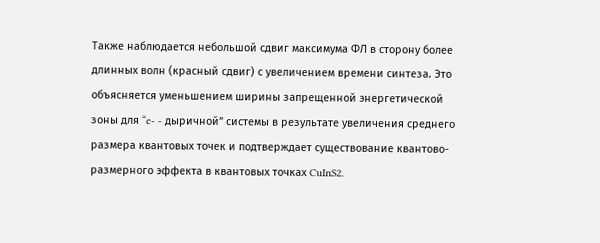Также наблюдается небольшой сдвиг максимума ФЛ в сторону более длинных волн (красный сдвиг) с увеличением времени синтеза. Это объясняется уменьшением ширины запрещенной энергетической зоны для “e- - дыричной” системы в результате увеличения среднего размера квантовых точек и подтверждает существование квантово-размерного эффекта в квантовых точках CuInS2.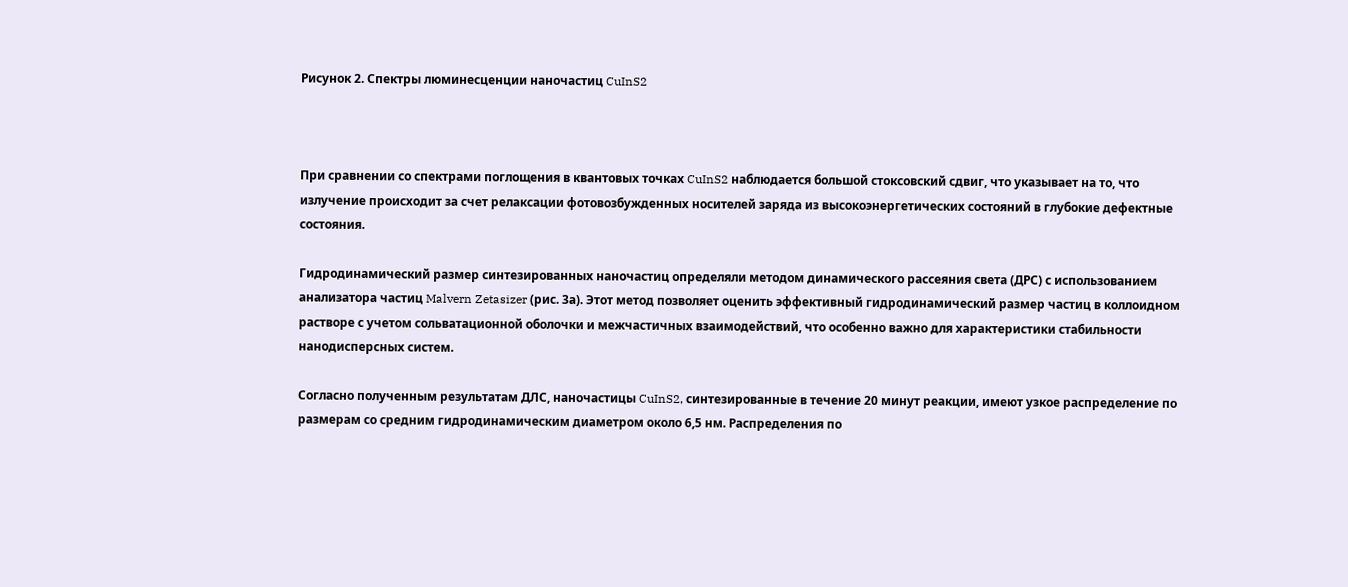Рисунок 2. Спектры люминесценции наночастиц CuInS2



При сравнении со спектрами поглощения в квантовых точках CuInS2 наблюдается большой стоксовский сдвиг, что указывает на то, что излучение происходит за счет релаксации фотовозбужденных носителей заряда из высокоэнергетических состояний в глубокие дефектные состояния.

Гидродинамический размер синтезированных наночастиц определяли методом динамического рассеяния света (ДРС) с использованием анализатора частиц Malvern Zetasizer (рис. 3а). Этот метод позволяет оценить эффективный гидродинамический размер частиц в коллоидном растворе с учетом сольватационной оболочки и межчастичных взаимодействий, что особенно важно для характеристики стабильности нанодисперсных систем.

Согласно полученным результатам ДЛС, наночастицы CuInS2, синтезированные в течение 20 минут реакции, имеют узкое распределение по размерам со средним гидродинамическим диаметром около 6,5 нм. Распределения по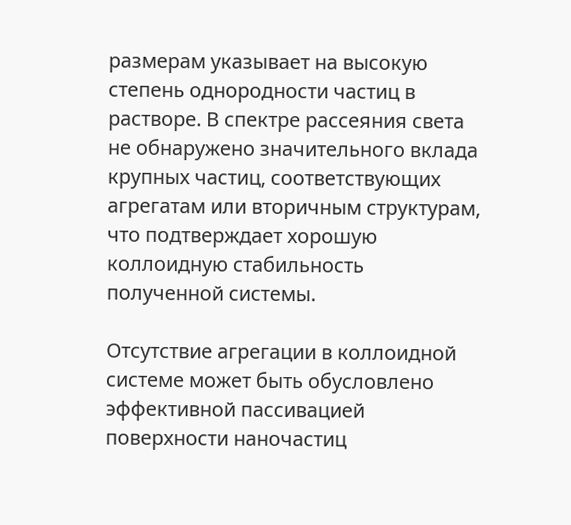размерам указывает на высокую степень однородности частиц в растворе. В спектре рассеяния света не обнаружено значительного вклада крупных частиц, соответствующих агрегатам или вторичным структурам, что подтверждает хорошую коллоидную стабильность полученной системы.

Отсутствие агрегации в коллоидной системе может быть обусловлено эффективной пассивацией поверхности наночастиц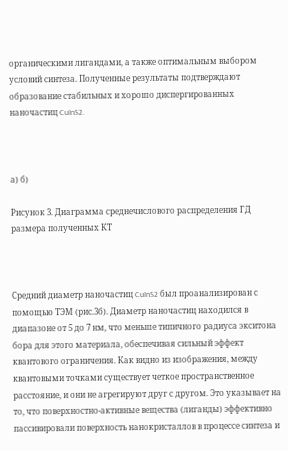органическими лигандами, а также оптимальным выбором условий синтеза. Полученные результаты подтверждают образование стабильных и хорошо диспергированных наночастиц CuInS2.



а) б)

Рисунок 3. Диаграмма среднечислового распределения ГД размера полученных КТ



Средний диаметр наночастиц CuInS2 был проанализирован с помощью ТЭМ (рис.3б). Диаметр наночастиц находился в диапазоне от 5 до 7 нм, что меньше типичного радиуса экситона бора для этого материала, обеспечивая сильный эффект квантового ограничения. Как видно из изображения, между квантовыми точками существует четкое пространственное расстояние, и они не агрегируют друг с другом. Это указывает на то, что поверхностно-активные вещества (лиганды) эффективно пассивировали поверхность нанокристаллов в процессе синтеза и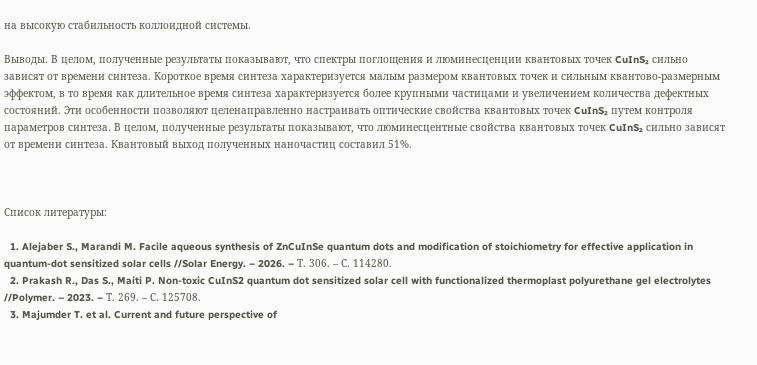на высокую стабильность коллоидной системы.

Выводы. В целом, полученные результаты показывают, что спектры поглощения и люминесценции квантовых точек CuInS₂ сильно зависят от времени синтеза. Короткое время синтеза характеризуется малым размером квантовых точек и сильным квантово-размерным эффектом, в то время как длительное время синтеза характеризуется более крупными частицами и увеличением количества дефектных состояний. Эти особенности позволяют целенаправленно настраивать оптические свойства квантовых точек CuInS₂ путем контроля параметров синтеза. В целом, полученные результаты показывают, что люминесцентные свойства квантовых точек CuInS₂ сильно зависят от времени синтеза. Квантовый выход полученных наночастиц составил 51%.



Список литературы:

  1. Alejaber S., Marandi M. Facile aqueous synthesis of ZnCuInSe quantum dots and modification of stoichiometry for effective application in quantum-dot sensitized solar cells //Solar Energy. – 2026. – Т. 306. – С. 114280.
  2. Prakash R., Das S., Maiti P. Non-toxic CuInS2 quantum dot sensitized solar cell with functionalized thermoplast polyurethane gel electrolytes //Polymer. – 2023. – Т. 269. – С. 125708.
  3. Majumder T. et al. Current and future perspective of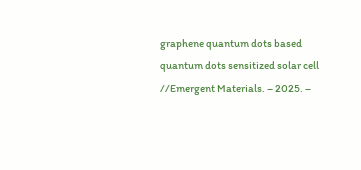graphene quantum dots based quantum dots sensitized solar cell //Emergent Materials. – 2025. –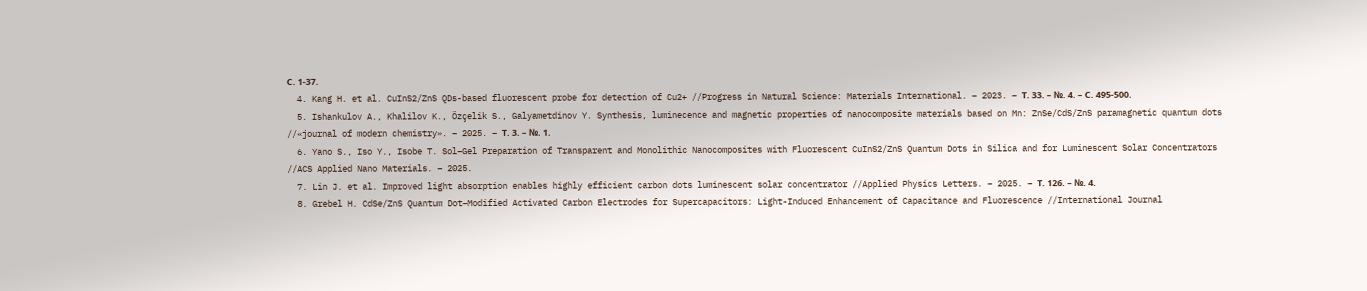С. 1-37.
  4. Kang H. et al. CuInS2/ZnS QDs-based fluorescent probe for detection of Cu2+ //Progress in Natural Science: Materials International. – 2023. – Т. 33. – №. 4. – С. 495-500.
  5. Ishankulov A., Khalilov K., Özçelik S., Galyametdinov Y. Synthesis, luminecence and magnetic properties of nanocomposite materials based on Mn: ZnSe/CdS/ZnS paramagnetic quantum dots //«journal of modern chemistry». – 2025. – Т. 3. – №. 1.
  6. Yano S., Iso Y., Isobe T. Sol–Gel Preparation of Transparent and Monolithic Nanocomposites with Fluorescent CuInS2/ZnS Quantum Dots in Silica and for Luminescent Solar Concentrators //ACS Applied Nano Materials. – 2025.
  7. Lin J. et al. Improved light absorption enables highly efficient carbon dots luminescent solar concentrator //Applied Physics Letters. – 2025. – Т. 126. – №. 4.
  8. Grebel H. CdSe/ZnS Quantum Dot–Modified Activated Carbon Electrodes for Supercapacitors: Light-Induced Enhancement of Capacitance and Fluorescence //International Journal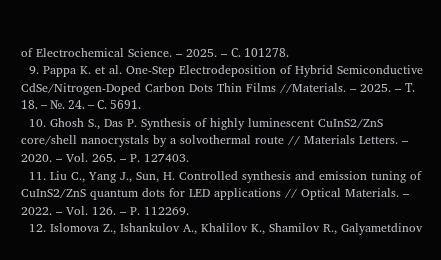of Electrochemical Science. – 2025. – С. 101278.
  9. Pappa K. et al. One-Step Electrodeposition of Hybrid Semiconductive CdSe/Nitrogen-Doped Carbon Dots Thin Films //Materials. – 2025. – Т. 18. – №. 24. – С. 5691.
  10. Ghosh S., Das P. Synthesis of highly luminescent CuInS2/ZnS core/shell nanocrystals by a solvothermal route // Materials Letters. – 2020. – Vol. 265. – P. 127403.
  11. Liu C., Yang J., Sun, H. Controlled synthesis and emission tuning of CuInS2/ZnS quantum dots for LED applications // Optical Materials. – 2022. – Vol. 126. – P. 112269.
  12. Islomova Z., Ishankulov A., Khalilov K., Shamilov R., Galyametdinov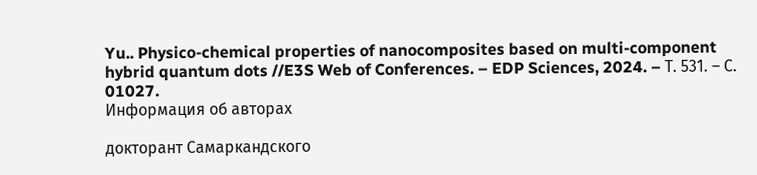Yu.. Physico-chemical properties of nanocomposites based on multi-component hybrid quantum dots //E3S Web of Conferences. – EDP Sciences, 2024. – Т. 531. – С. 01027.
Информация об авторах

докторант Самаркандского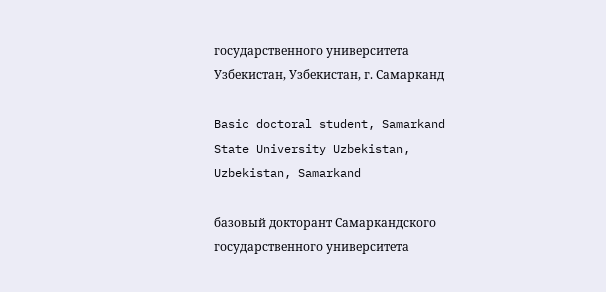государственного университета Узбекистан, Узбекистан, г. Самарканд

Basic doctoral student, Samarkand State University Uzbekistan, Uzbekistan, Samarkand

базовый докторант Самаркандского государственного университета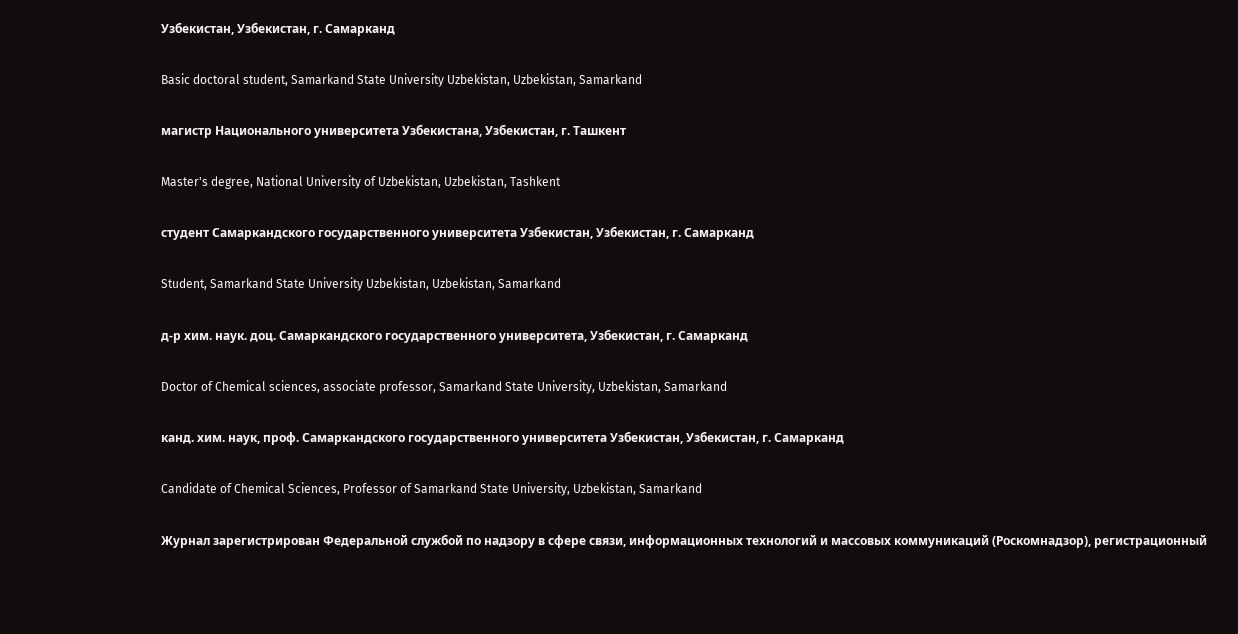Узбекистан, Узбекистан, г. Самарканд

Basic doctoral student, Samarkand State University Uzbekistan, Uzbekistan, Samarkand

магистр Национального университета Узбекистана, Узбекистан, г. Ташкент

Master's degree, National University of Uzbekistan, Uzbekistan, Tashkent

студент Самаркандского государственного университета Узбекистан, Узбекистан, г. Самарканд

Student, Samarkand State University Uzbekistan, Uzbekistan, Samarkand

д-р хим. наук. доц. Самаркандского государственного университета, Узбекистан, г. Самарканд

Doctor of Chemical sciences, associate professor, Samarkand State University, Uzbekistan, Samarkand

канд. хим. наук, проф. Самаркандского государственного университета Узбекистан, Узбекистан, г. Самарканд

Candidate of Chemical Sciences, Professor of Samarkand State University, Uzbekistan, Samarkand

Журнал зарегистрирован Федеральной службой по надзору в сфере связи, информационных технологий и массовых коммуникаций (Роскомнадзор), регистрационный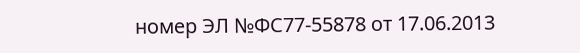номер ЭЛ №ФС77-55878 от 17.06.2013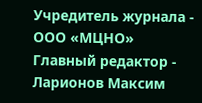Учредитель журнала - ООО «МЦНО»
Главный редактор - Ларионов Максим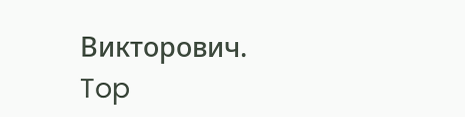Викторович.
Top